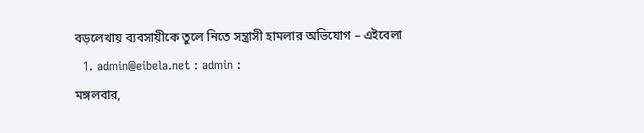বড়লেখায় ব্যবসায়ীকে তুলে নিতে সন্ত্রাসী হামলার অভিযোগ – এইবেলা
  1. admin@eibela.net : admin :
মঙ্গলবার,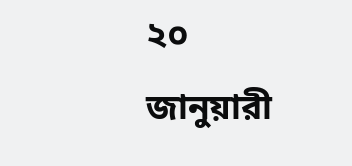২০ জানুয়ারী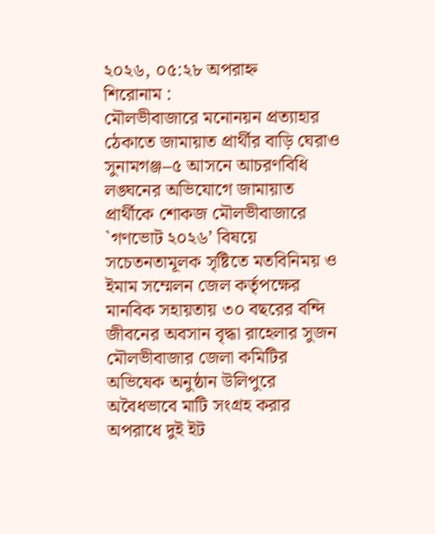২০২৬, ০৫:২৮ অপরাহ্ন
শিরোনাম :
মৌলভীবাজারে মনোনয়ন প্রত্যাহার ঠেকাতে জামায়াত প্রার্থীর বাড়ি ঘেরাও সুনামগঞ্জ–৫ আসনে আচরণবিধি লঙ্ঘনের অভিযোগে জামায়াত প্রার্থীকে শোকজ মৌলভীবাজারে `গণভোট ২০২৬’ বিষয়ে সচেতনতামূলক সৃষ্টিতে মতবিনিময় ও ইমাম সম্মেলন জেল কর্তৃপক্ষের মানবিক সহায়তায় ৩০ বছরের বন্দি জীবনের অবসান বৃদ্ধা রাহেলার সুজন মৌলভীবাজার জেলা কমিটির অভিষেক অনুষ্ঠান উলিপুরে অবৈধভাবে মাটি সংগ্রহ করার অপরাধে দুই ইট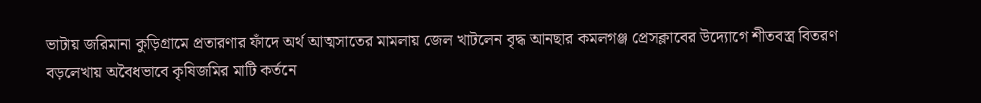ভাটায় জরিমানা কুড়িগ্রামে প্রতারণার ফাঁদে অর্থ আত্মসাতের মামলায় জেল খাটলেন বৃদ্ধ আনছার কমলগঞ্জ প্রেসক্লাবের উদ্যোগে শীতবস্ত্র বিতরণ বড়লেখায় অবৈধভাবে কৃষিজমির মাটি কর্তনে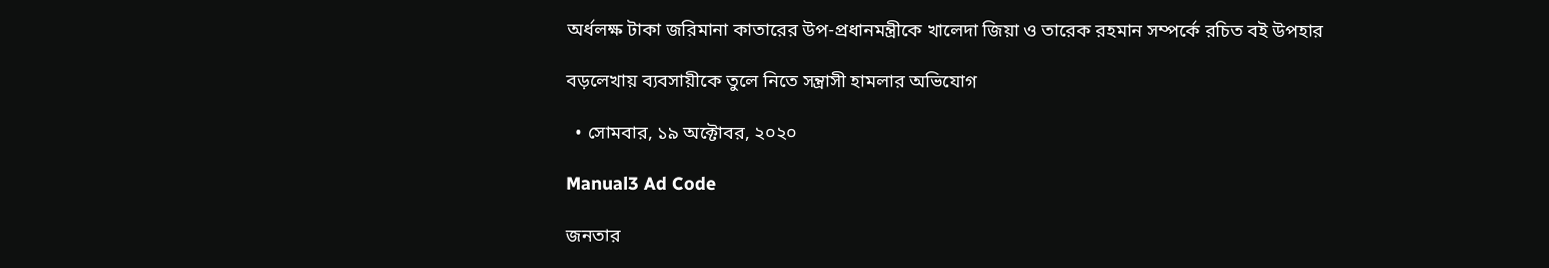অর্ধলক্ষ টাকা জরিমানা কাতারের উপ-প্রধানমন্ত্রীকে খালেদা জিয়া ও তারেক রহমান সম্পর্কে রচিত বই উপহার

বড়লেখায় ব্যবসায়ীকে তুলে নিতে সন্ত্রাসী হামলার অভিযোগ

  • সোমবার, ১৯ অক্টোবর, ২০২০

Manual3 Ad Code

জনতার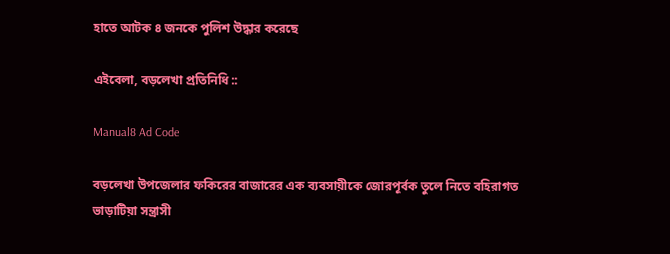হাতে আটক ৪ জনকে পুলিশ উদ্ধার করেছে

এইবেলা, বড়লেখা প্রতিনিধি ::

Manual8 Ad Code

বড়লেখা উপজেলার ফকিরের বাজারের এক ব্যবসায়ীকে জোরপূর্বক তুলে নিতে বহিরাগত ভাড়াটিয়া সন্ত্রাসী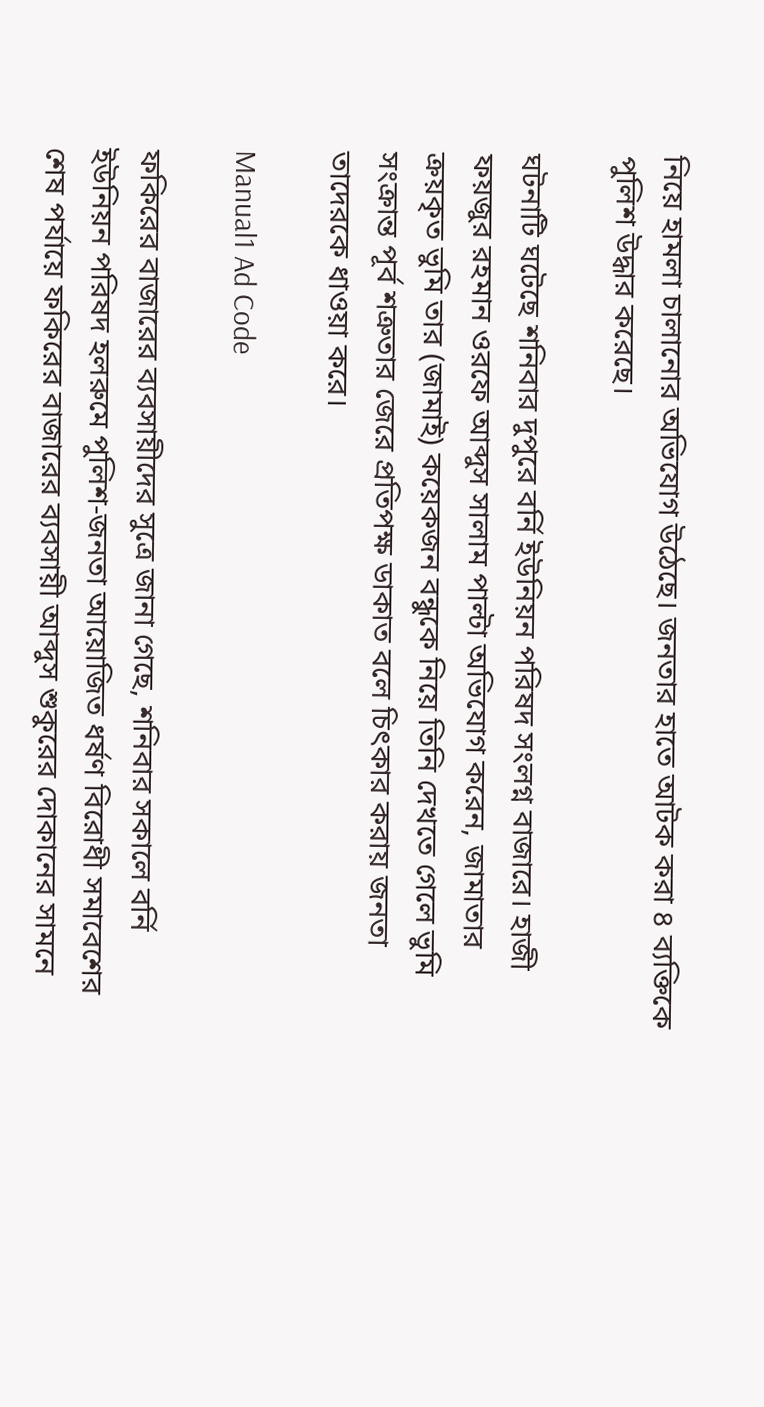নিয়ে হামলা চালানোর অভিযোগ উঠেছে। জনতার হাতে আটক করা ৪ ব্যক্তিকে পুলিশ উদ্ধার করেছে।

ঘটনাটি ঘটেছে শনিবার দুপুরে বর্নি ইউনিয়ন পরিষদ সংলগ্ন বাজারে। হাজী ফয়জুর রহমান ওরফে আব্দুস সালাম পাল্টা অভিযোগ করেন, জামাতার ক্রয়কৃত ভুমি তার (জামাই) কয়েকজন বন্ধুকে নিয়ে তিনি দেখতে গেলে ভুমি সংক্রান্ত পূর্ব শত্রুতার জেরে প্রতিপক্ষ ডাকাত বলে চিৎকার করায় জনতা তাদেরকে ধাওয়া করে।

Manual1 Ad Code

ফকিরের বাজারের ব্যবসায়ীদের সুত্রে জানা গেছে, শনিবার সকালে বর্নি ইউনিয়ন পরিষদ হলরুমে পুলিশ-জনতা আয়োজিত ধর্ষণ বিরোধী সমাবেশের শেষ পর্যায়ে ফকিরের বাজারের ব্যবসায়ী আব্দুস শুকুরের দোকানের সামনে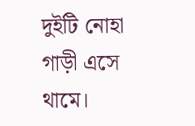দুইটি নোহা গাড়ী এসে থামে।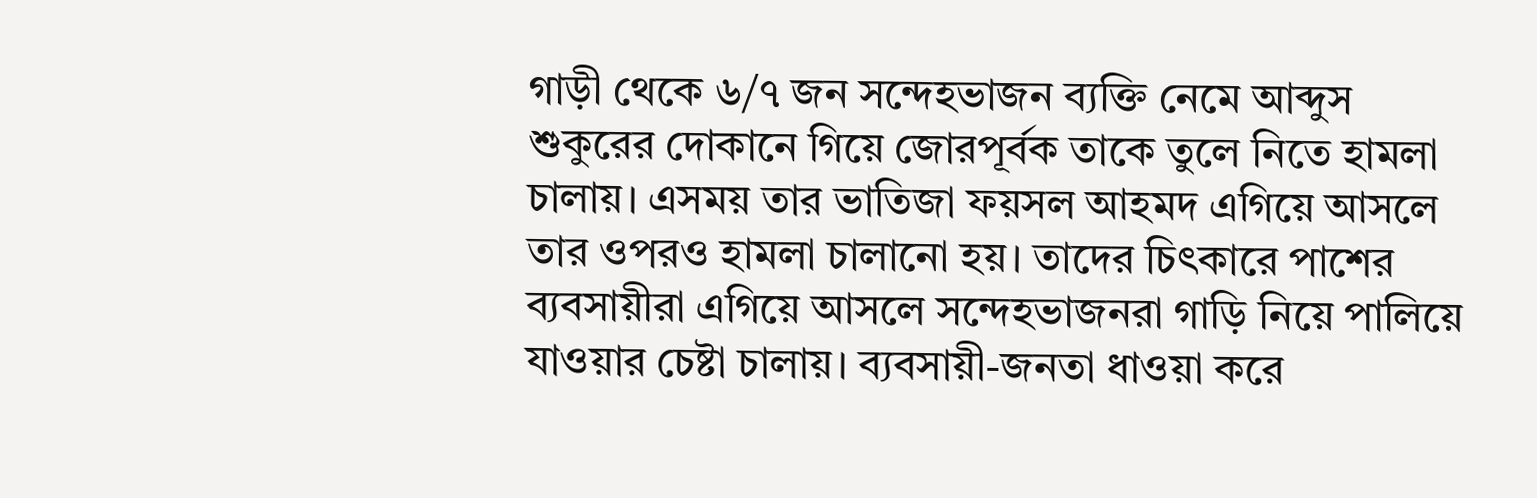গাড়ী থেকে ৬/৭ জন সন্দেহভাজন ব্যক্তি নেমে আব্দুস শুকুরের দোকানে গিয়ে জোরপূর্বক তাকে তুলে নিতে হামলা চালায়। এসময় তার ভাতিজা ফয়সল আহমদ এগিয়ে আসলে তার ওপরও হামলা চালানো হয়। তাদের চিৎকারে পাশের ব্যবসায়ীরা এগিয়ে আসলে সন্দেহভাজনরা গাড়ি নিয়ে পালিয়ে যাওয়ার চেষ্টা চালায়। ব্যবসায়ী-জনতা ধাওয়া করে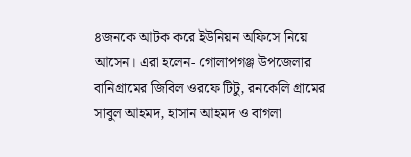৪জনকে আটক করে ইউনিয়ন অফিসে নিয়ে আসেন। এরা হলেন- গোলাপগঞ্জ উপজেলার বানিগ্রামের জিবিল ওরফে টিটু, রনকেলি গ্রামের সাবুল আহমদ, হাসান আহমদ ও বাগলা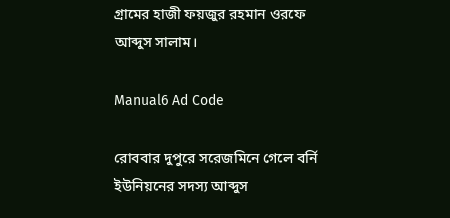গ্রামের হাজী ফয়জুর রহমান ওরফে আব্দুস সালাম।

Manual6 Ad Code

রোববার দুপুরে সরেজমিনে গেলে বর্নি ইউনিয়নের সদস্য আব্দুস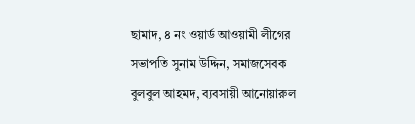ছামাদ, ৪ নং ওয়ার্ড আওয়ামী লীগের সভাপতি সুনাম উদ্দিন, সমাজসেবক বুলবুল আহমদ, ব্যবসায়ী আনোয়ারুল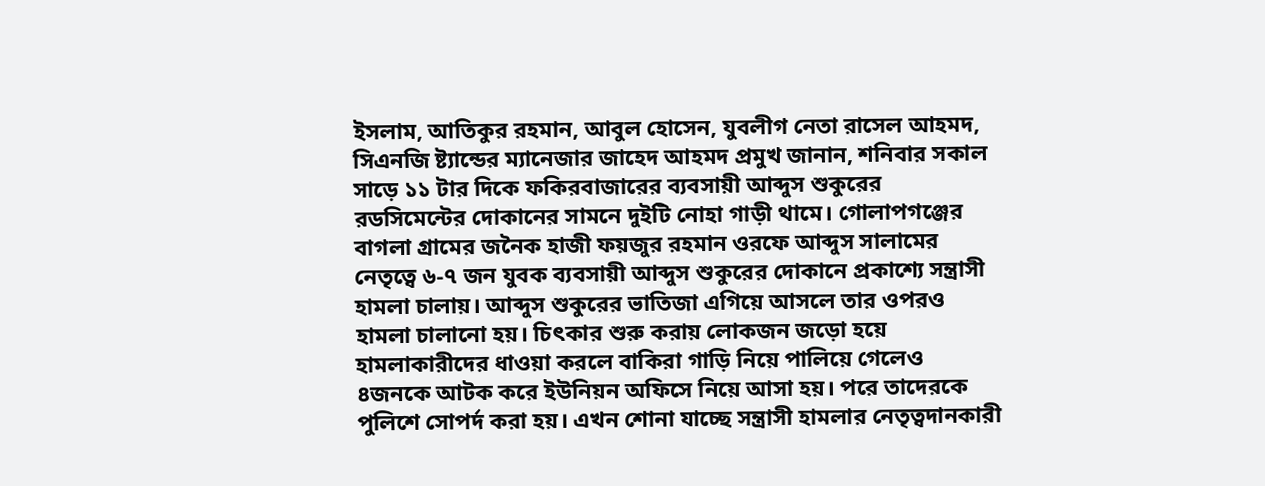ইসলাম, আতিকুর রহমান, আবুল হোসেন, যুবলীগ নেতা রাসেল আহমদ, সিএনজি ষ্ট্যান্ডের ম্যানেজার জাহেদ আহমদ প্রমুখ জানান, শনিবার সকাল সাড়ে ১১ টার দিকে ফকিরবাজারের ব্যবসায়ী আব্দুস শুকুরের রডসিমেন্টের দোকানের সামনে দুইটি নোহা গাড়ী থামে। গোলাপগঞ্জের বাগলা গ্রামের জনৈক হাজী ফয়জুর রহমান ওরফে আব্দুস সালামের নেতৃত্বে ৬-৭ জন যুবক ব্যবসায়ী আব্দুস শুকুরের দোকানে প্রকাশ্যে সন্ত্রাসী হামলা চালায়। আব্দুস শুকুরের ভাতিজা এগিয়ে আসলে তার ওপরও হামলা চালানো হয়। চিৎকার শুরু করায় লোকজন জড়ো হয়ে হামলাকারীদের ধাওয়া করলে বাকিরা গাড়ি নিয়ে পালিয়ে গেলেও ৪জনকে আটক করে ইউনিয়ন অফিসে নিয়ে আসা হয়। পরে তাদেরকে পুলিশে সোপর্দ করা হয়। এখন শোনা যাচ্ছে সন্ত্রাসী হামলার নেতৃত্বদানকারী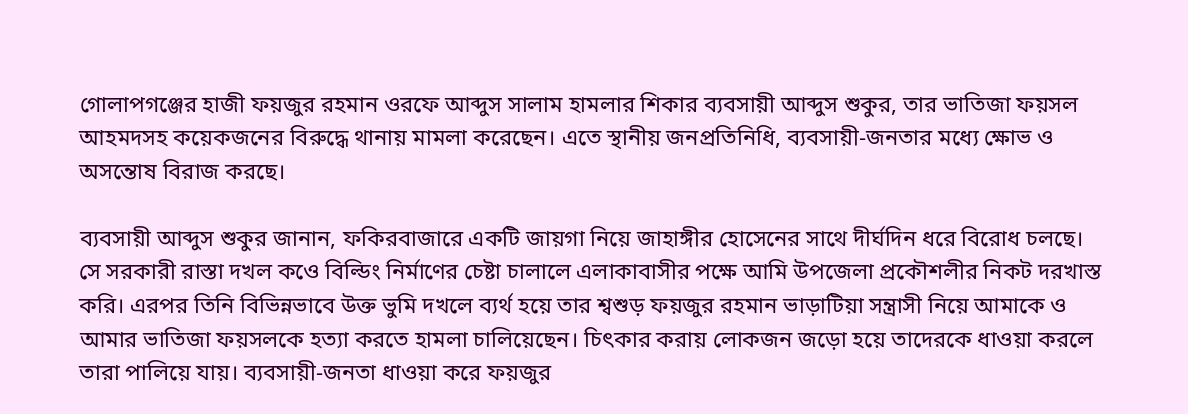গোলাপগঞ্জের হাজী ফয়জুর রহমান ওরফে আব্দুস সালাম হামলার শিকার ব্যবসায়ী আব্দুস শুকুর, তার ভাতিজা ফয়সল আহমদসহ কয়েকজনের বিরুদ্ধে থানায় মামলা করেছেন। এতে স্থানীয় জনপ্রতিনিধি, ব্যবসায়ী-জনতার মধ্যে ক্ষোভ ও অসন্তোষ বিরাজ করছে।

ব্যবসায়ী আব্দুস শুকুর জানান, ফকিরবাজারে একটি জায়গা নিয়ে জাহাঙ্গীর হোসেনের সাথে দীর্ঘদিন ধরে বিরোধ চলছে। সে সরকারী রাস্তা দখল কওে বিল্ডিং নির্মাণের চেষ্টা চালালে এলাকাবাসীর পক্ষে আমি উপজেলা প্রকৌশলীর নিকট দরখাস্ত করি। এরপর তিনি বিভিন্নভাবে উক্ত ভুমি দখলে ব্যর্থ হয়ে তার শ্বশুড় ফয়জুর রহমান ভাড়াটিয়া সন্ত্রাসী নিয়ে আমাকে ও আমার ভাতিজা ফয়সলকে হত্যা করতে হামলা চালিয়েছেন। চিৎকার করায় লোকজন জড়ো হয়ে তাদেরকে ধাওয়া করলে তারা পালিয়ে যায়। ব্যবসায়ী-জনতা ধাওয়া করে ফয়জুর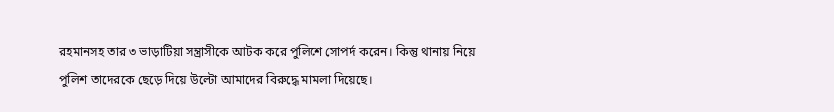রহমানসহ তার ৩ ভাড়াটিয়া সন্ত্রাসীকে আটক করে পুলিশে সোপর্দ করেন। কিন্তু থানায় নিয়ে পুলিশ তাদেরকে ছেড়ে দিয়ে উল্টো আমাদের বিরুদ্ধে মামলা দিয়েছে।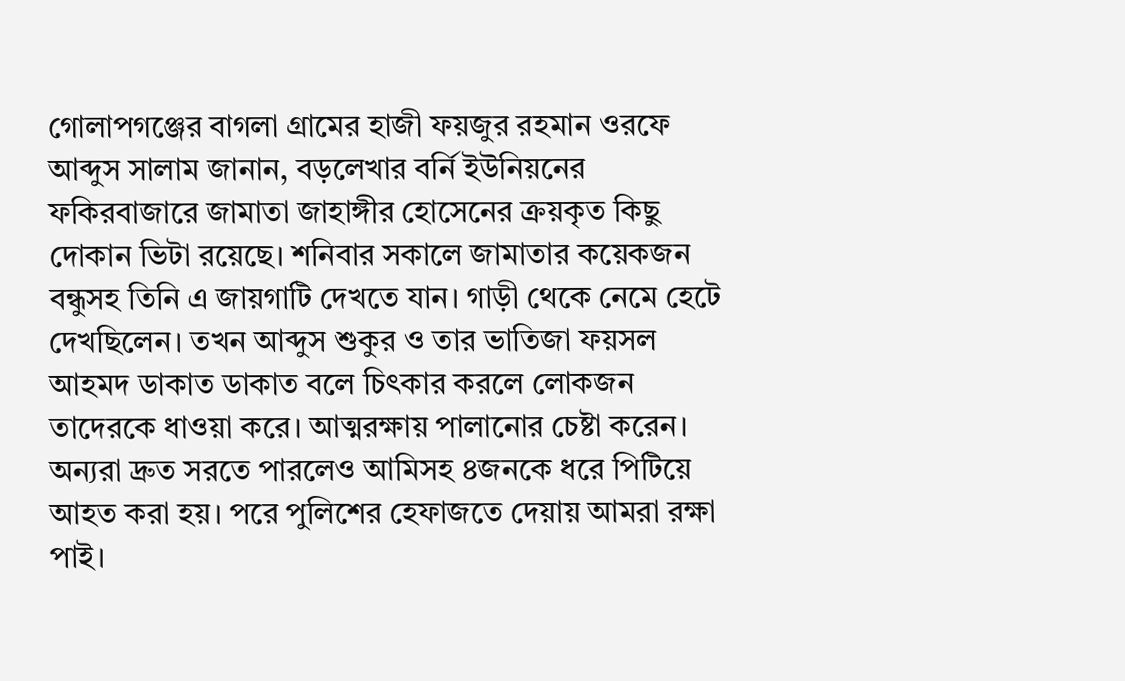গোলাপগঞ্জের বাগলা গ্রামের হাজী ফয়জুর রহমান ওরফে আব্দুস সালাম জানান, বড়লেখার বর্নি ইউনিয়নের ফকিরবাজারে জামাতা জাহাঙ্গীর হোসেনের ক্রয়কৃত কিছু দোকান ভিটা রয়েছে। শনিবার সকালে জামাতার কয়েকজন বন্ধুসহ তিনি এ জায়গাটি দেখতে যান। গাড়ী থেকে নেমে হেটে দেখছিলেন। তখন আব্দুস শুকুর ও তার ভাতিজা ফয়সল আহমদ ডাকাত ডাকাত বলে চিৎকার করলে লোকজন তাদেরকে ধাওয়া করে। আত্মরক্ষায় পালানোর চেষ্টা করেন। অন্যরা দ্রুত সরতে পারলেও আমিসহ ৪জনকে ধরে পিটিয়ে আহত করা হয়। পরে পুলিশের হেফাজতে দেয়ায় আমরা রক্ষা পাই।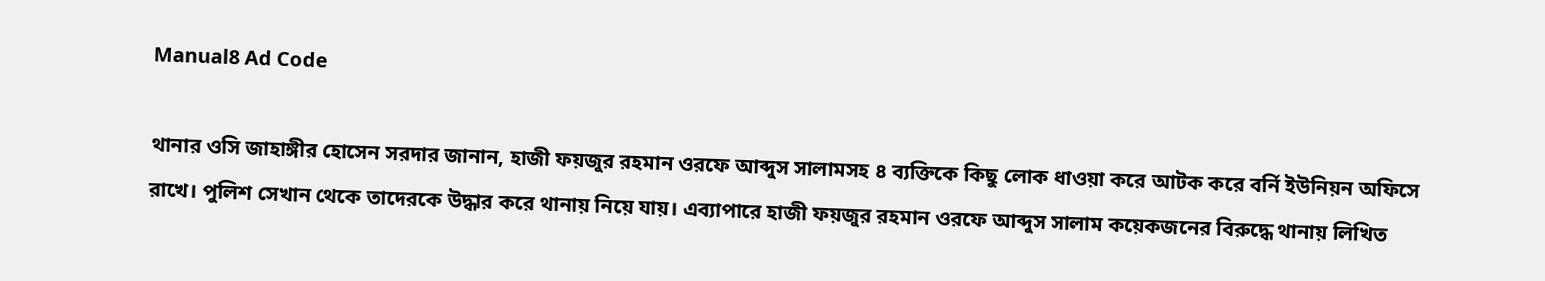Manual8 Ad Code

থানার ওসি জাহাঙ্গীর হোসেন সরদার জানান, হাজী ফয়জুর রহমান ওরফে আব্দুস সালামসহ ৪ ব্যক্তিকে কিছু লোক ধাওয়া করে আটক করে বর্নি ইউনিয়ন অফিসে রাখে। পুলিশ সেখান থেকে তাদেরকে উদ্ধার করে থানায় নিয়ে যায়। এব্যাপারে হাজী ফয়জুর রহমান ওরফে আব্দুস সালাম কয়েকজনের বিরুদ্ধে থানায় লিখিত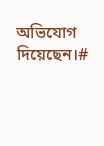অভিযোগ দিয়েছেন।#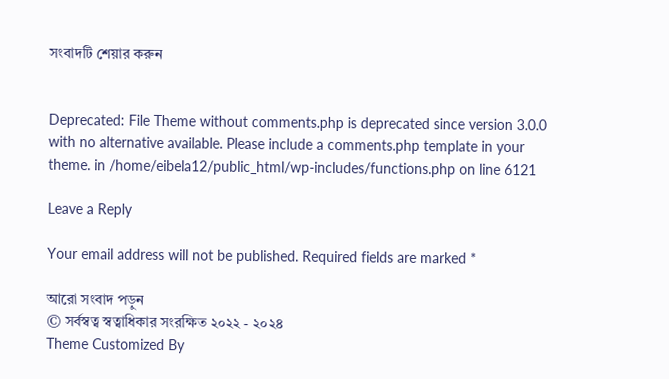সংবাদটি শেয়ার করুন


Deprecated: File Theme without comments.php is deprecated since version 3.0.0 with no alternative available. Please include a comments.php template in your theme. in /home/eibela12/public_html/wp-includes/functions.php on line 6121

Leave a Reply

Your email address will not be published. Required fields are marked *

আরো সংবাদ পড়ুন
© সর্বস্বত্ব স্বত্বাধিকার সংরক্ষিত ২০২২ - ২০২৪
Theme Customized By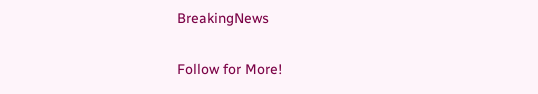BreakingNews

Follow for More!